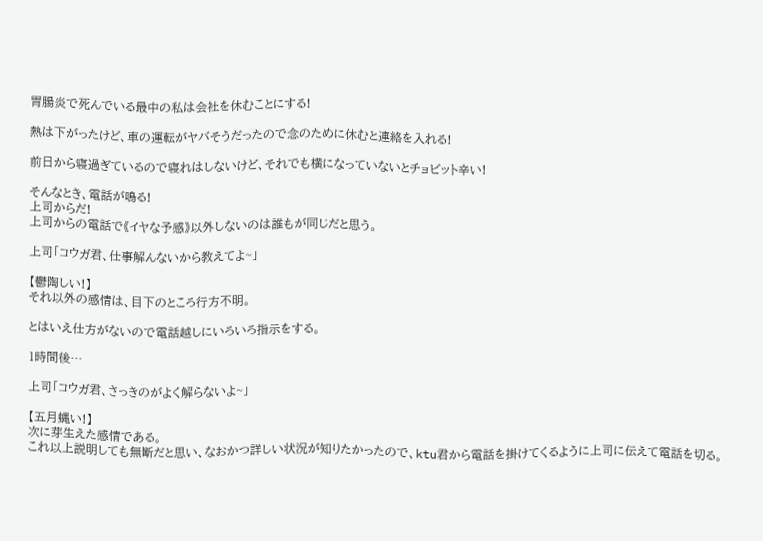胃腸炎で死んでいる最中の私は会社を休むことにする!

熱は下がったけど、車の運転がヤバそうだったので念のために休むと連絡を入れる!

前日から寝過ぎているので寝れはしないけど、それでも横になっていないとチョビット辛い!

そんなとき、電話が鳴る!
上司からだ!
上司からの電話で《イヤな予感》以外しないのは誰もが同じだと思う。

上司「コウガ君、仕事解んないから教えてよ~」

【鬱陶しい!】
それ以外の感情は、目下のところ行方不明。

とはいえ仕方がないので電話越しにいろいろ指示をする。

1時間後…

上司「コウガ君、さっきのがよく解らないよ~」

【五月蝿い!】
次に芽生えた感情である。
これ以上説明しても無断だと思い、なおかつ詳しい状況が知りたかったので、ktu君から電話を掛けてくるように上司に伝えて電話を切る。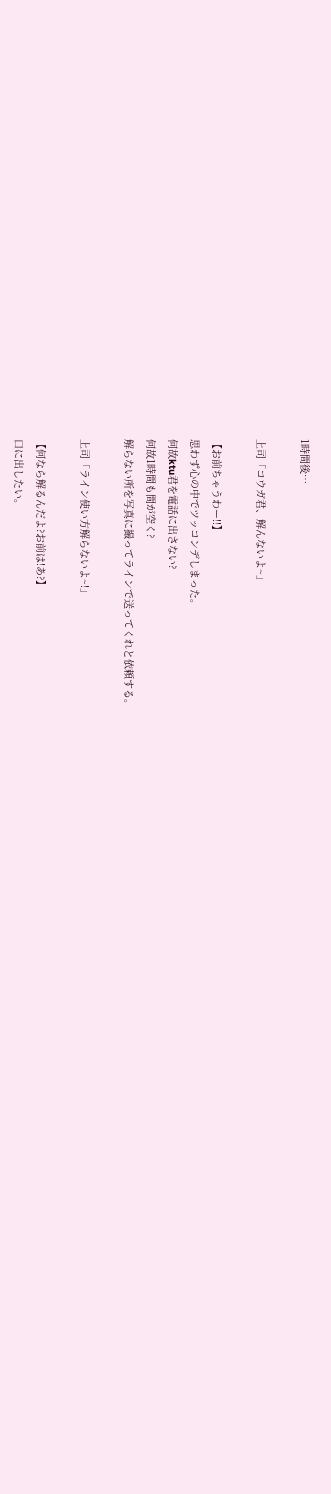1時間後…

上司「コウガ君、解んないよ~」

【お前ちゃうわー!!】
思わず心の中でツッコンデしまった。
何故ktu君を電話に出さない?
何故1時間も間が空く?
解らない所を写真に撮ってラインで送ってくれと依頼する。

上司「ライン使い方解らないよ~!」

【何なら解るんだよ?お前は!あ?】
口に出したい。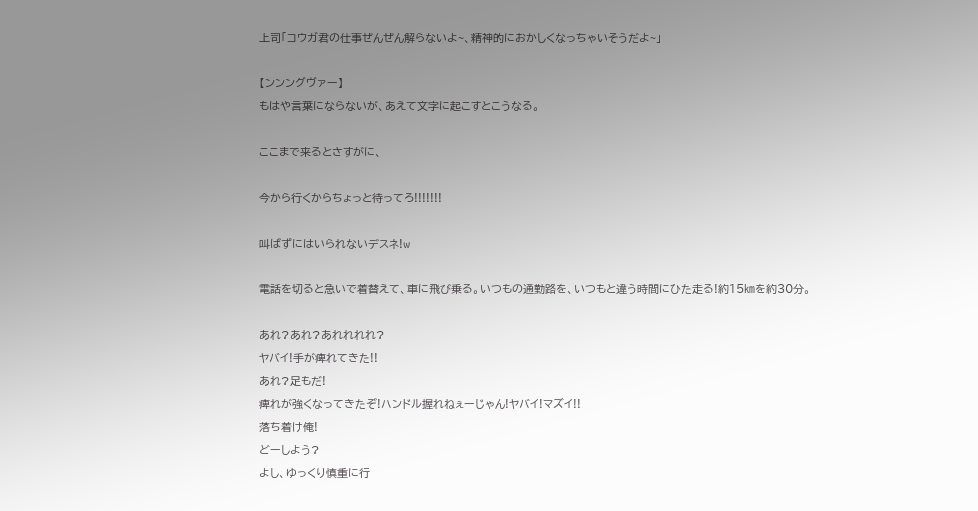上司「コウガ君の仕事ぜんぜん解らないよ~、精神的におかしくなっちゃいそうだよ~」

【ンンングヴァー】
もはや言葉にならないが、あえて文字に起こすとこうなる。

ここまで来るとさすがに、

今から行くからちょっと待ってろ!!!!!!!

叫ばずにはいられないデスネ!w

電話を切ると急いで着替えて、車に飛び乗る。いつもの通勤路を、いつもと違う時間にひた走る!約15㎞を約30分。

あれ?あれ?あれれれれ?
ヤバイ!手が痺れてきた!!
あれ?足もだ!
痺れが強くなってきたぞ!ハンドル握れねぇーじゃん!ヤバイ!マズイ!!
落ち着け俺!
どーしよう?
よし、ゆっくり慎重に行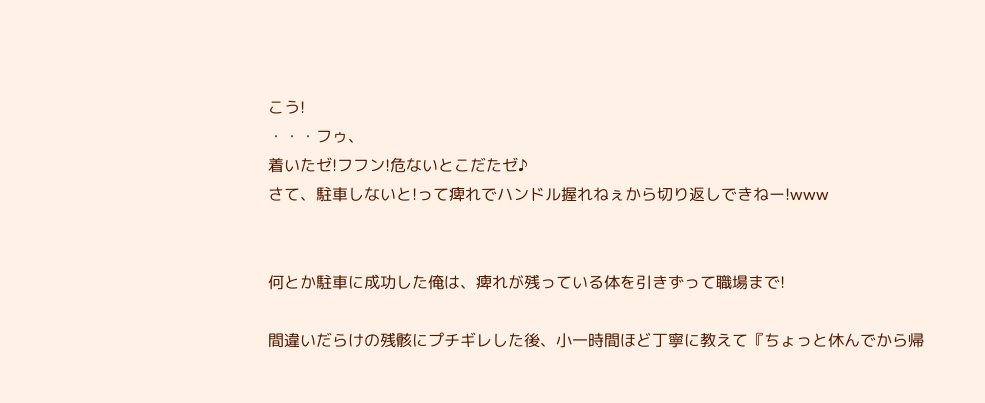こう!
・・・フゥ、
着いたゼ!フフン!危ないとこだたゼ♪
さて、駐車しないと!って痺れでハンドル握れねぇから切り返しできねー!www


何とか駐車に成功した俺は、痺れが残っている体を引きずって職場まで!

間違いだらけの残骸にプチギレした後、小一時間ほど丁寧に教えて『ちょっと休んでから帰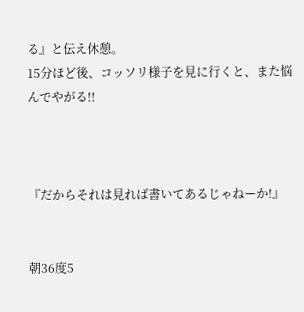る』と伝え休憩。
15分ほど後、コッソリ様子を見に行くと、また悩んでやがる!!



『だからそれは見れば書いてあるじゃねーか!』


朝36度5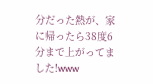分だった熱が、家に帰ったら38度6分まで上がってました!www